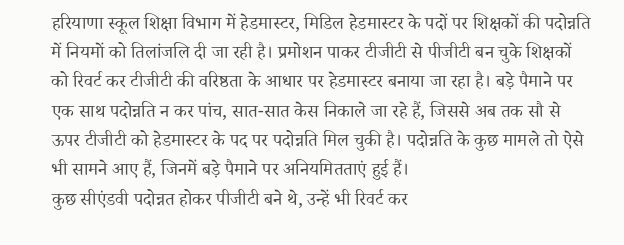हरियाणा स्कूल शिक्षा विभाग में हेडमास्टर, मिडिल हेडमास्टर के पदों पर शिक्षकों की पदोन्नति में नियमों को तिलांजलि दी जा रही है। प्रमोशन पाकर टीजीटी से पीजीटी बन चुके शिक्षकों को रिवर्ट कर टीजीटी की वरिष्ठता के आधार पर हेडमास्टर बनाया जा रहा है। बड़े पैमाने पर एक साथ पदोन्नति न कर पांच, सात-सात केस निकाले जा रहे हैं, जिससे अब तक सौ से ऊपर टीजीटी को हेडमास्टर के पद पर पदोन्नति मिल चुकी है। पदोन्नति के कुछ मामले तो ऐसे भी सामने आए हैं, जिनमें बड़े पैमाने पर अनियमितताएं हुई हैं।
कुछ सीएंडवी पदोन्नत होकर पीजीटी बने थे, उन्हें भी रिवर्ट कर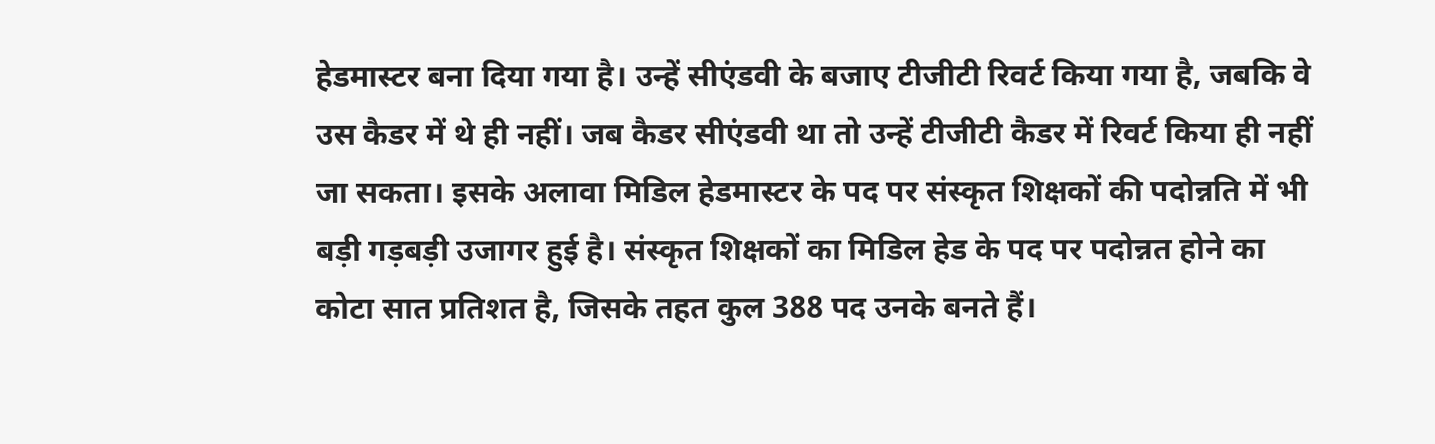हेडमास्टर बना दिया गया है। उन्हें सीएंडवी के बजाए टीजीटी रिवर्ट किया गया है, जबकि वे उस कैडर में थे ही नहीं। जब कैडर सीएंडवी था तो उन्हें टीजीटी कैडर में रिवर्ट किया ही नहीं जा सकता। इसके अलावा मिडिल हेडमास्टर के पद पर संस्कृत शिक्षकों की पदोन्नति में भी बड़ी गड़बड़ी उजागर हुई है। संस्कृत शिक्षकों का मिडिल हेड के पद पर पदोन्नत होने का कोटा सात प्रतिशत है, जिसके तहत कुल 388 पद उनके बनते हैं।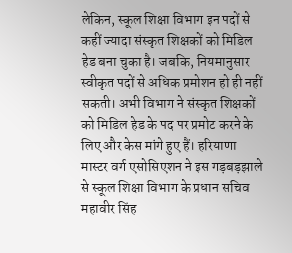लेकिन, स्कूल शिक्षा विभाग इन पदों से कहीं ज्यादा संस्कृत शिक्षकों को मिडिल हेड बना चुका है। जबकि, नियमानुसार स्वीकृत पदों से अधिक प्रमोशन हो ही नहीं सकती। अभी विभाग ने संस्कृत शिक्षकों को मिडिल हेड के पद पर प्रमोट करने के लिए और केस मांगे हुए हैं। हरियाणा मास्टर वर्ग एसोसिएशन ने इस गड़बड़झाले से स्कूल शिक्षा विभाग के प्रधान सचिव महावीर सिंह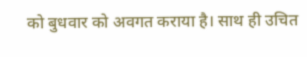को बुधवार को अवगत कराया है। साथ ही उचित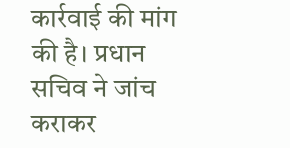कार्रवाई की मांग की है। प्रधान सचिव ने जांच कराकर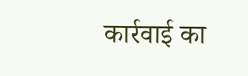कार्रवाई का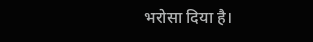भरोसा दिया है।